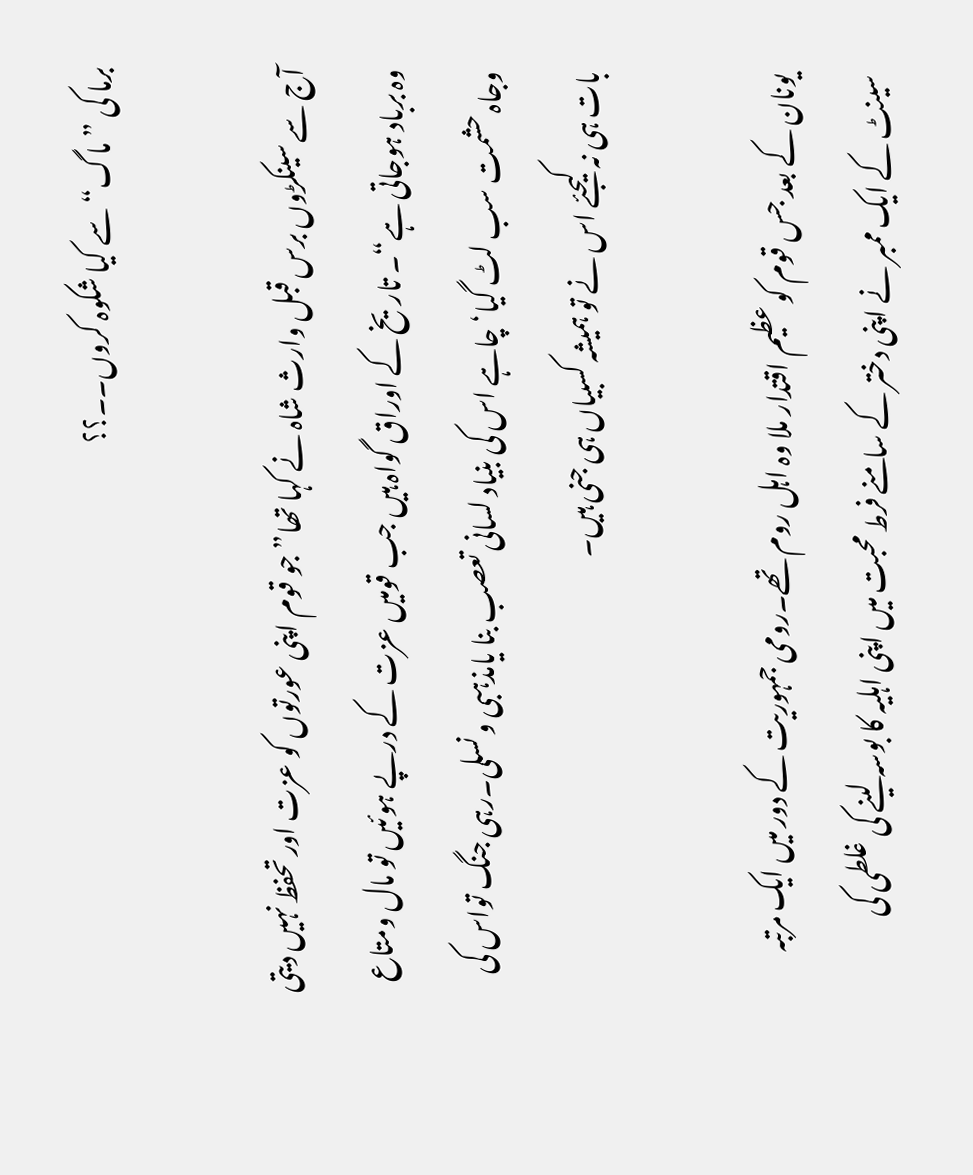برما کی ” ماگ“ سے کیا شکوہ کروں۔۔؟؟

آج سے سینکڑوں برس قبل وارث شاہ نے کہا تھا”جو قوم اپنی عورتوں کو عزت اور تحفظ نہیں دیتی وہ برباد ہوجاتی ہے“۔ تاریخ کے اوراق گواہ ہیں جب قومیں عزت کے درپے ہوئیں تو مال ومتاع وجاہ حشمت سب لٹ گیا‘چاہے اس کی بنیاد لسانی تعصب بنا یامذہبی و نسلی۔رہی جنگ تواس کی بات ہی نہ کیجئے اس نے تو ہمیشہ کسبیاں ہی جنی ہیں۔

یونان کے بعد جس قوم کو عظیم اقتدار ملا وہ اہل روم تھے۔رومی جمہوریت کے دور میں ایک مرتبہ سینٹ کے ایک ممبر نے اپنی دختر کے سامنے فرط محبت میں اپنی اہلیہ کا بوسہ لینے کی غلطی کی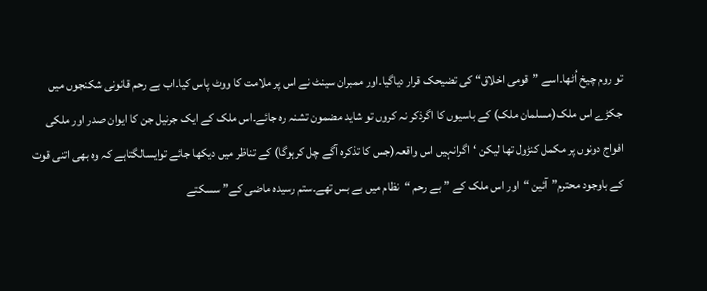تو روم چیخ اُٹھا۔اسے ”قومی اخلاق“ کی تضیحک قرار دیاگیا۔اور ممبران سینٹ نے اس پر ملامت کا ووٹ پاس کیا۔اب بے رحم قانونی شکنجوں میں جکڑے اس ملک(مسلمان ملک) کے باسیوں کا اگرذکر نہ کروں تو شاید مضمون تشنہ رہ جائے۔اس ملک کے ایک جرنیل جن کا ایوان صدر اور ملکی افواج دونوں پر مکمل کنڑول تھا لیکن ‘اگرانہیں اس واقعہ(جس کا تذکرہ آگے چل کرہوگا) کے تناظر میں دیکھا جائے توایسالگتاہے کہ وہ بھی اتنی قوت کے باوجود محترم”آئین “اور اس ملک کے ”بے رحم “نظام میں بے بس تھے۔ستم رسیدہ ماضی کے” سسکتے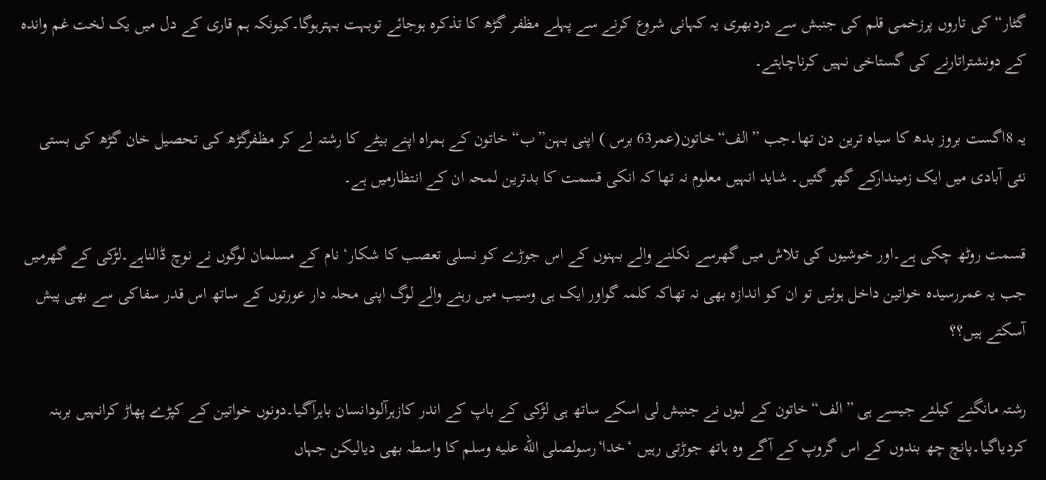گٹار“ کی تاروں پرزخمی قلم کی جنبش سے دردبھری یہ کہانی شروع کرنے سے پہلے مظفر گڑھ کا تذکرہ ہوجائے توبہت بہترہوگا۔کیونکہ ہم قاری کے دل میں یک لخت غم واندہ کے دونشتراتارنے کی گستاخی نہیں کرناچاہتے۔

یہ 8اگست بروز بدھ کا سیاہ ترین دن تھا۔جب ”الف“خاتون(عمر63 برس ) اپنی بہن”ب“ خاتون کے ہمراہ اپنے بیٹے کا رشتہ لے کر مظفرگڑھ کی تحصیل خان گڑھ کی بستی نئی آبادی میں ایک زمیندارکے گھر گئیں۔ شاید انہیں معلوم نہ تھا کہ انکی قسمت کا بدترین لمحہ ان کے انتظارمیں ہے۔

قسمت روٹھ چکی ہے۔اور خوشیوں کی تلاش میں گھرسے نکلنے والے بہنوں کے اس جوڑے کو نسلی تعصب کا شکار‘ نام کے مسلمان لوگوں نے نوچ ڈالناہے۔لڑکی کے گھرمیں جب یہ عمررسیدہ خواتین داخل ہوئیں تو ان کو اندازہ بھی نہ تھاکہ کلمہ گواور ایک ہی وسیب میں رہنے والے لوگ اپنی محلہ دار عورتوں کے ساتھ اس قدر سفاکی سے بھی پیش آسکتے ہیں؟؟

رشتہ مانگنے کیلئے جیسے ہی ”الف“خاتون کے لبوں نے جنبش لی اسکے ساتھ ہی لڑکی کے باپ کے اندر کازہرآلودانسان باہرآگیا۔دونوں خواتین کے کپڑے پھاڑ کرانہیں برہنہ کردیاگیا۔پانچ چھ بندوں کے اس گروپ کے آگے وہ ہاتھ جوڑتی رہیں ‘خدا‘رسولصلى الله عليه وسلم کا واسطہ بھی دیالیکن جہاں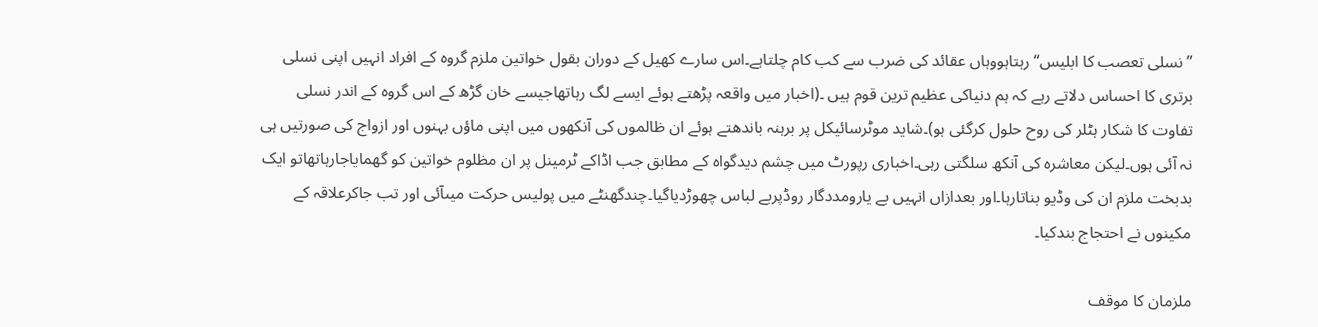”نسلی تعصب کا ابلیس“رہتاہووہاں عقائد کی ضرب سے کب کام چلتاہے۔اس سارے کھیل کے دوران بقول خواتین ملزم گروہ کے افراد انہیں اپنی نسلی برتری کا احساس دلاتے رہے کہ ہم دنیاکی عظیم ترین قوم ہیں ۔(اخبار میں واقعہ پڑھتے ہوئے ایسے لگ رہاتھاجیسے خان گڑھ کے اس گروہ کے اندر نسلی تفاوت کا شکار ہٹلر کی روح حلول کرگئی ہو)۔شاید موٹرسائیکل پر برہنہ باندھتے ہوئے ان ظالموں کی آنکھوں میں اپنی ماؤں بہنوں اور ازواج کی صورتیں ہی نہ آئی ہوں۔لیکن معاشرہ کی آنکھ سلگتی رہی۔اخباری رپورٹ میں چشم دیدگواہ کے مطابق جب اڈاکے ٹرمینل پر ان مظلوم خواتین کو گھمایاجارہاتھاتو ایک بدبخت ملزم ان کی وڈیو بناتارہا۔اور بعدازاں انہیں بے یارومددگار روڈپربے لباس چھوڑدیاگیا۔چندگھنٹے میں پولیس حرکت میںآئی اور تب جاکرعلاقہ کے مکینوں نے احتجاج بندکیا۔

ملزمان کا موقف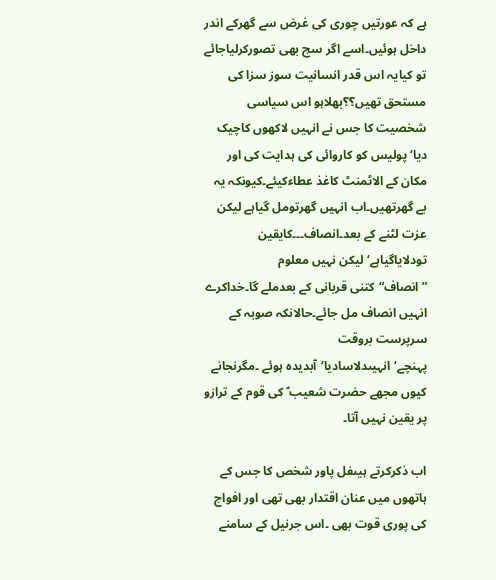ہے کہ عورتیں چوری کی غرض سے گھرکے اندر داخل ہوئیں۔اسے اگر سچ بھی تصورکرلیاجائے تو کیایہ اس قدر انسانیت سوز سزا کی مستحق تھیں؟؟بھلاہو اس سیاسی شخصیت کا جس نے انہیں لاکھوں کاچیک دیا‘پولیس کو کاروائی کی ہدایت کی اور مکان کے الاٹمنٹ کاغذ عطاءکیئے۔کیونکہ یہ بے گھرتھیں۔اب انہیں گھرتومل گیاہے لیکن عزت لٹنے کے بعد۔انصاف۔۔۔کایقین تودلایاگیاہے‘لیکن نہیں معلوم ”انصاف“کتنی قربانی کے بعدملے گا۔خداکرے انہیں انصاف مل جائے۔حالانکہ صوبہ کے سرپرست بروقت پہنچے‘انہیںدلاسادیا‘آبدیدہ ہوئے ۔مگرنجانے کیوں مجھے حضرت شعیب ؑ کی قوم کے ترازو پر یقین نہیں آتا۔

اب ذکرکرتے ہیںفل پاور شخص کا جس کے ہاتھوں میں عنان اقتدار بھی تھی اور افواج کی پوری قوت بھی ۔اس جرنیل کے سامنے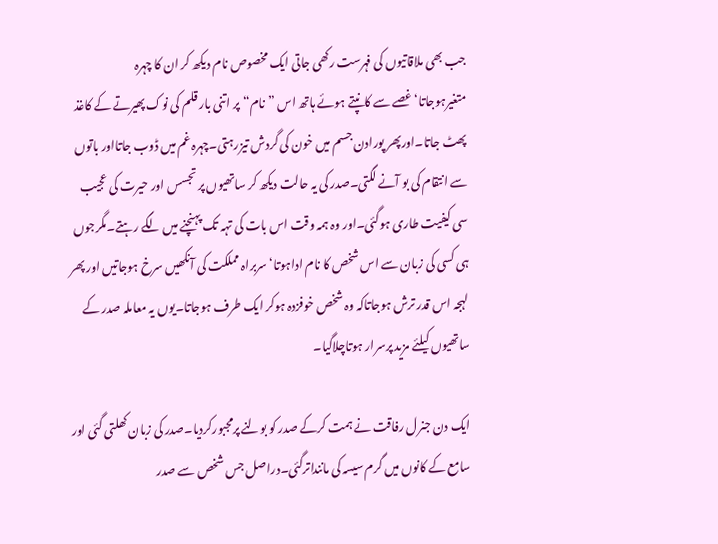جب بھی ملاقاتیوں کی فہرست رکھی جاتی ایک مخصوص نام دیکھ کر ان کا چہرہ متغیرہوجاتا‘غصے سے کانپتے ہوئے ہاتھ اس ”نام“پر اتنی بار قلم کی نوک پھیرتے کے کاغذ پھٹ جاتا۔اورپھر پورادن جسم میں خون کی گردش تیزرہتی۔چہرہ غم میں ڈوب جاتااور باتوں سے انتقام کی بو آنے لگتی۔صدر کی یہ حالت دیکھ کر ساتھیوں پر تجسس اور حیرت کی عجیب سی کیفیت طاری ہوگئی۔اور وہ ہمہ وقت اس بات کی تہہ تک پہنچنے میں لگے رہتے۔مگرجوں ہی کسی کی زبان سے اس شخص کا نام اداہوتا‘سربراہ مملکت کی آنکھیں سرخ ہوجاتیں اور پھر لہجہ اس قدر ترش ہوجاتاکہ وہ شخص خوفزدہ ہوکر ایک طرف ہوجاتا۔یوں یہ معاملہ صدر کے ساتھیوں کیلئے مزید پرسرار ہوتاچلاگیا۔

ایک دن جنرل رفاقت نے ہمت کرکے صدر کو بولنے پرمجبورکردیا۔صدر کی زبان کھلتی گئی اور سامع کے کانوں میں گرم سیسہ کی ماننداترگئی۔دراصل جس شخص سے صدر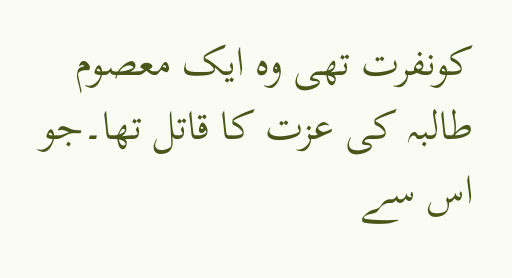کونفرت تھی وہ ایک معصوم طالبہ کی عزت کا قاتل تھا۔جو اس سے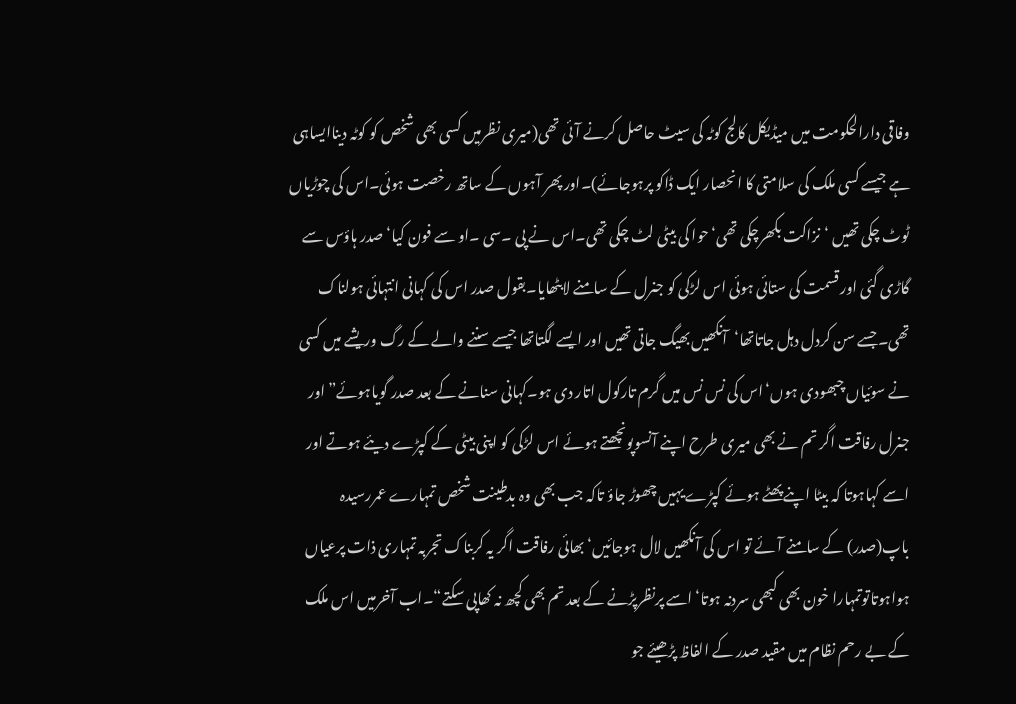وفاقی دارالحکومت میں میڈیکل کالج کوٹہ کی سیٹ حاصل کرنے آئی تھی(میری نظرمیں کسی بھی شخص کو کوٹہ دیناایساہی ہے جیسے کسی ملک کی سلامتی کا انحصار ایک ڈاکو پرہوجائے)۔اور پھر آہوں کے ساتھ رخصت ہوئی۔اس کی چوڑیاں ٹوٹ چکی تھیں ‘نزاکت بکھرچکی تھی‘حوا کی بیٹی لٹ چکی تھی۔اس نے پی ۔سی ۔او سے فون کیا‘صدر ہاؤس سے گاڑی گئی اور قسمت کی ستائی ہوئی اس لڑکی کو جنرل کے سامنے لابٹھایا۔بقول صدر اس کی کہانی انتہائی ہولناک تھی۔جسے سن کردل دہل جاتاتھا‘آنکھیں بھیگ جاتی تھیں اور ایسے لگتاتھا جیسے سننے والے کے رگ وریشے میں کسی نے سوئیاں چبھودی ہوں‘اس کی نس نس میں گرم تارکول اتار دی ہو۔کہانی سنانے کے بعد صدر گویاہوئے”اور جنرل رفاقت اگر تم نے بھی میری طرح اپنے آنسوپونچھتے ہوئے اس لڑکی کو اپنی بیٹی کے کپڑے دیئے ہوتے اور اسے کہاہوتا کہ بیٹا اپنے پھٹے ہوئے کپڑے یہیں چھوڑ جاؤ تاکہ جب بھی وہ بدطینت شخص تمہارے عمررسیدہ باپ(صدر) کے سامنے آئے تو اس کی آنکھیں لال ہوجائیں‘بھائی رفاقت اگر یہ کربناک تجربہ تمہاری ذات پرعیاں ہواہوتاتوتمہارا خون بھی کبھی سردنہ ہوتا‘اسے پرنظرپڑنے کے بعد تم بھی کچھ نہ کھاپی سکتے“۔اب آخرمیں اس ملک کے بے رحم نظام میں مقید صدر کے الفاظ پڑھیئے جو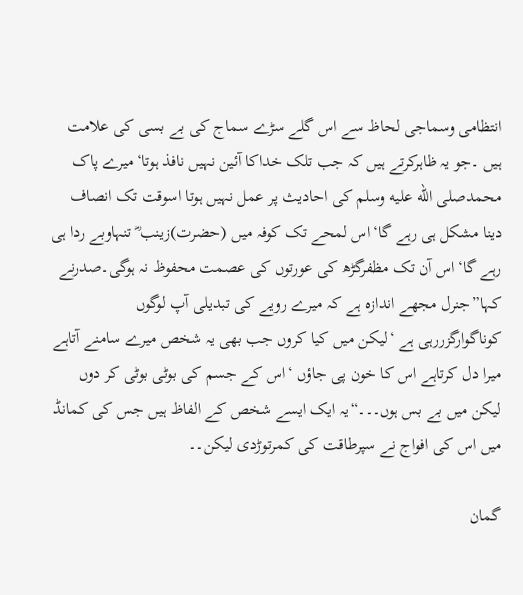انتظامی وسماجی لحاظ سے اس گلے سڑے سماج کی بے بسی کی علامت ہیں ۔جو یہ ظاہرکرتے ہیں کہ جب تلک خداکا آئین نہیں نافذ ہوتا‘میرے پاک محمدصلى الله عليه وسلم کی احادیث پر عمل نہیں ہوتا اسوقت تک انصاف دینا مشکل ہی رہے گا‘اس لمحے تک کوفہ میں (حضرت)زینب ؓ تنہاوبے ردا ہی رہے گا‘اس آن تک مظفرگڑھ کی عورتوں کی عصمت محفوظ نہ ہوگی۔صدرنے کہا”جنرل مجھے اندازہ ہے کہ میرے رویے کی تبدیلی آپ لوگوں کوناگوارگزررہی ہے ‘لیکن میں کیا کروں جب بھی یہ شخص میرے سامنے آتاہے میرا دل کرتاہے اس کا خون پی جاؤں ‘اس کے جسم کی بوٹی بوٹی کر دوں لیکن میں بے بس ہوں۔۔۔“یہ ایک ایسے شخص کے الفاظ ہیں جس کی کمانڈ میں اس کی افواج نے سپرطاقت کی کمرتوڑدی لیکن۔۔

گمان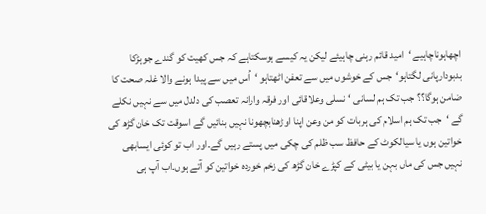اچھاہوناچاہیے ‘امید قائم رہنی چاہیئے لیکن یہ کیسے ہوسکتاہے کہ جس کھیت کو گندے جوہڑکا بدبودارپانی لگتاہو‘جس کے خوشوں میں سے تعفن اٹھتاہو ‘اُس میں سے پیدا ہونے والا غلہ صحت کا ضامن ہوگا؟؟ جب تک ہم لسانی ‘نسلی وعلاقائی اور فرقہ وارانہ تعصب کی دلدل میں سے نہیں نکلے گے ‘جب تک ہم اسلام کی ہربات کو من وعن اپنا اوڑھنابچھونا نہیں بنائیں گے اسوقت تک خان گڑھ کی خواتین ہوں یا سیالکوٹ کے حافظ سب ظلم کی چکی میں پستے رہیں گے۔اور اب تو کوئی ایسابھی نہیں جس کی ماں بہن یا بیٹی کے کپڑے خان گڑھ کی زخم خوردہ خواتین کو آتے ہوں۔اب آپ ہی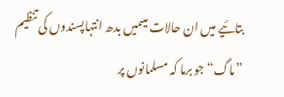بتائیے میں ان حالات میںمیں بدھ انتہاپسندوں کی تنظیم ”ماگ“جو برما کہ مسلمانوں پر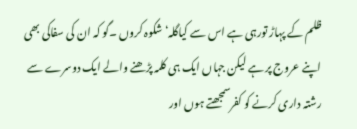ظلم کے پہاڑ تورہی ہے اس سے کیاگلہ‘شکوہ کروں ۔گو کہ ان کی سفاکی بھی اپنے عروج پر ہے لیکن جہاں ایک ہی کلمہ پڑھنے والے ایک دوسرے سے رشتہ داری کرنے کو کفرسمجھتے ہوں اور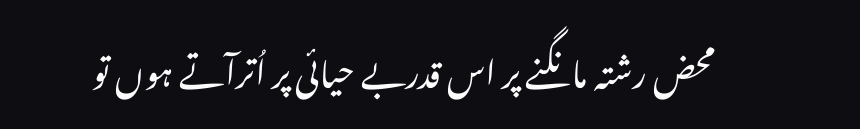محض رشتہ مانگنے پر اس قدربے حیائی پر اُترآتے ہوں تو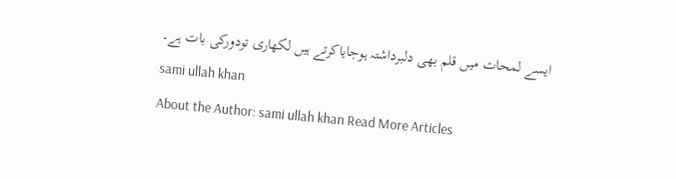ایسے لمحات میں قلم بھی دلبرداشتہ ہوجایاکرتے ہیں لکھاری تودورکی بات ہے۔
sami ullah khan
About the Author: sami ullah khan Read More Articles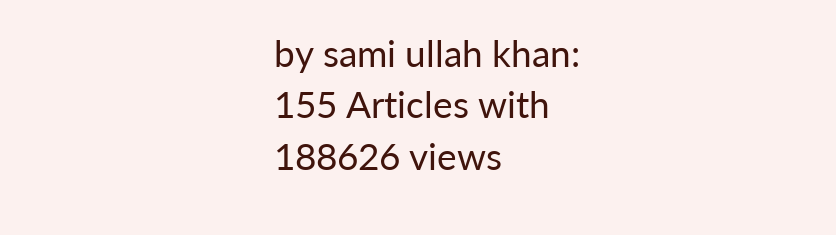by sami ullah khan: 155 Articles with 188626 views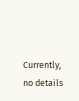Currently, no details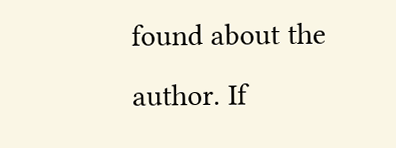found about the author. If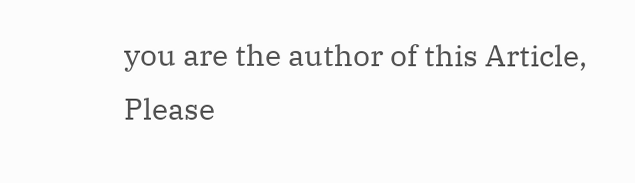you are the author of this Article, Please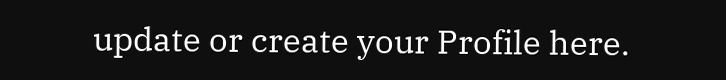update or create your Profile here.